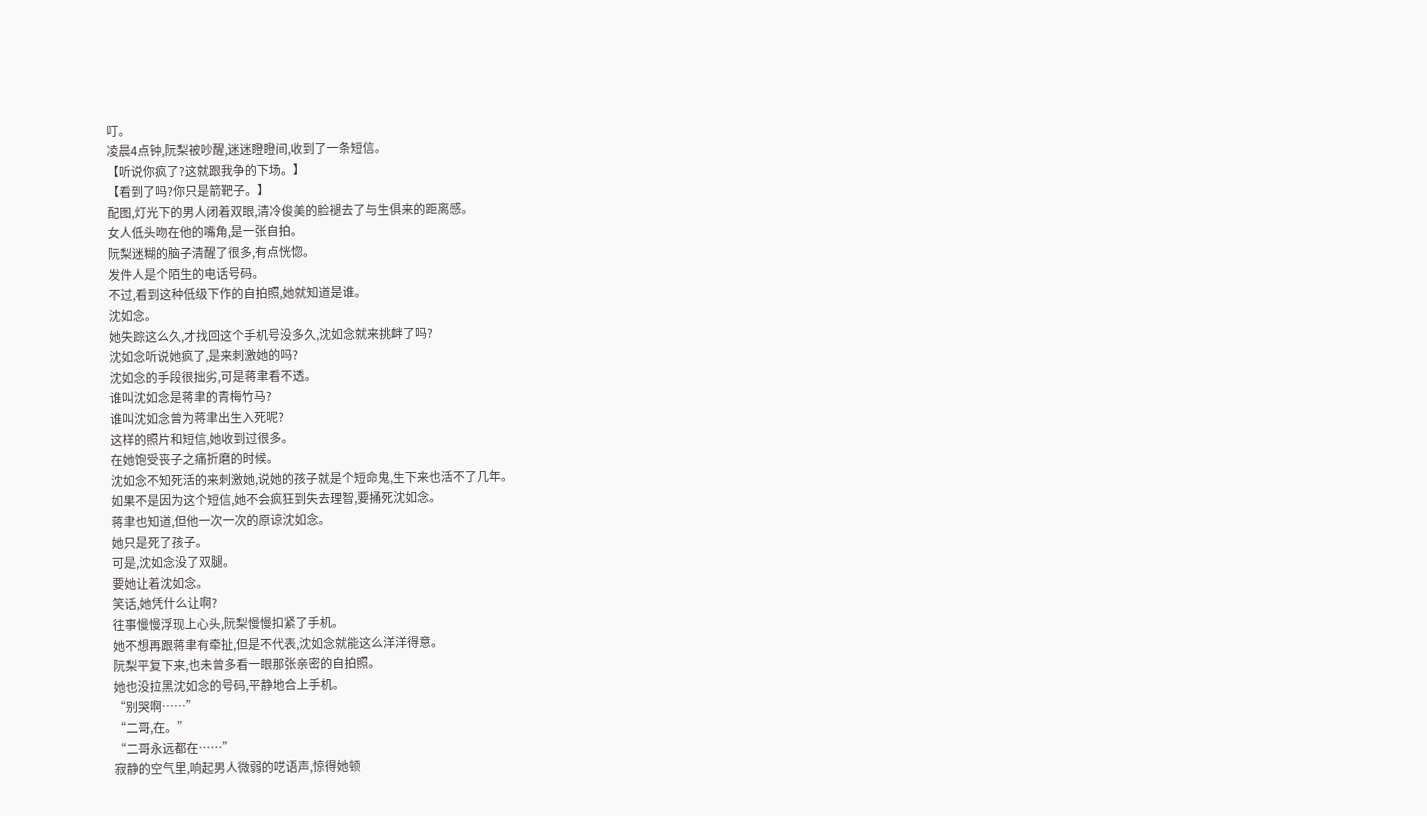叮。
凌晨4点钟,阮梨被吵醒,迷迷瞪瞪间,收到了一条短信。
【听说你疯了?这就跟我争的下场。】
【看到了吗?你只是箭靶子。】
配图,灯光下的男人闭着双眼,清冷俊美的脸褪去了与生俱来的距离感。
女人低头吻在他的嘴角,是一张自拍。
阮梨迷糊的脑子清醒了很多,有点恍惚。
发件人是个陌生的电话号码。
不过,看到这种低级下作的自拍照,她就知道是谁。
沈如念。
她失踪这么久,才找回这个手机号没多久,沈如念就来挑衅了吗?
沈如念听说她疯了,是来刺激她的吗?
沈如念的手段很拙劣,可是蒋聿看不透。
谁叫沈如念是蒋聿的青梅竹马?
谁叫沈如念曾为蒋聿出生入死呢?
这样的照片和短信,她收到过很多。
在她饱受丧子之痛折磨的时候。
沈如念不知死活的来刺激她,说她的孩子就是个短命鬼,生下来也活不了几年。
如果不是因为这个短信,她不会疯狂到失去理智,要捅死沈如念。
蒋聿也知道,但他一次一次的原谅沈如念。
她只是死了孩子。
可是,沈如念没了双腿。
要她让着沈如念。
笑话,她凭什么让啊?
往事慢慢浮现上心头,阮梨慢慢扣紧了手机。
她不想再跟蒋聿有牵扯,但是不代表,沈如念就能这么洋洋得意。
阮梨平复下来,也未曾多看一眼那张亲密的自拍照。
她也没拉黑沈如念的号码,平静地合上手机。
“别哭啊……”
“二哥,在。”
“二哥永远都在……”
寂静的空气里,响起男人微弱的呓语声,惊得她顿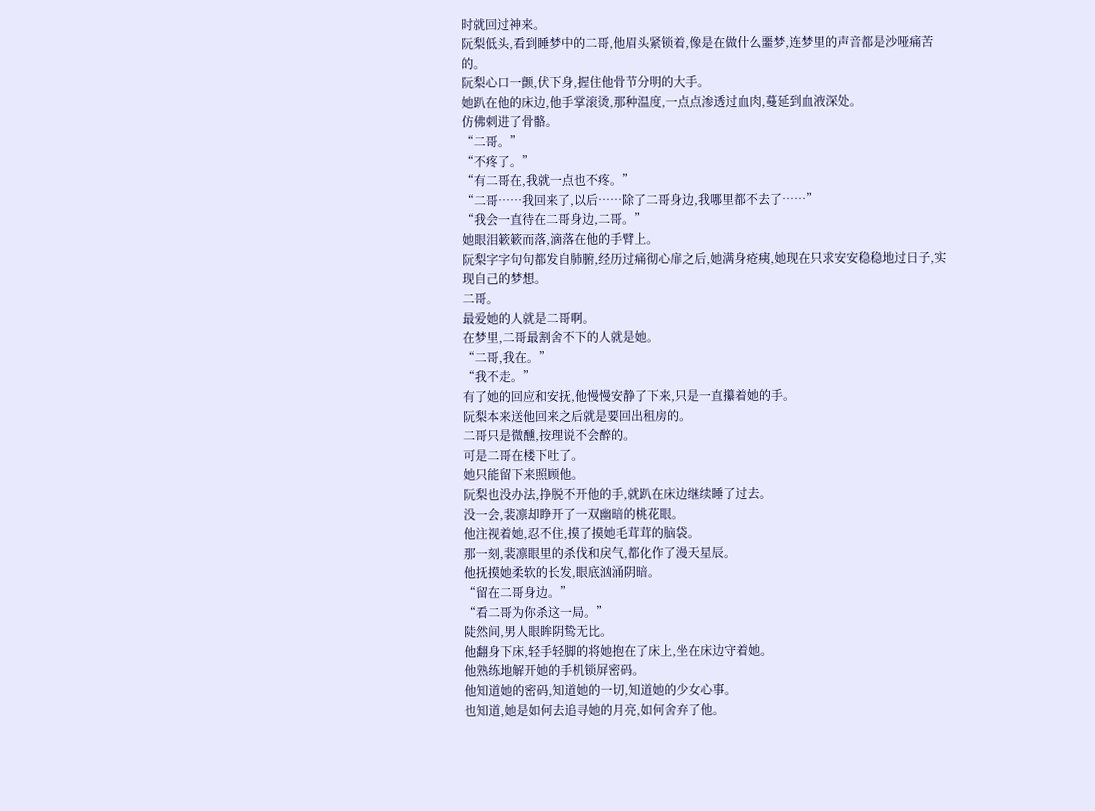时就回过神来。
阮梨低头,看到睡梦中的二哥,他眉头紧锁着,像是在做什么噩梦,连梦里的声音都是沙哑痛苦的。
阮梨心口一颤,伏下身,握住他骨节分明的大手。
她趴在他的床边,他手掌滚烫,那种温度,一点点渗透过血肉,蔓延到血液深处。
仿佛刺进了骨骼。
“二哥。”
“不疼了。”
“有二哥在,我就一点也不疼。”
“二哥……我回来了,以后……除了二哥身边,我哪里都不去了……”
“我会一直待在二哥身边,二哥。”
她眼泪簌簌而落,滴落在他的手臂上。
阮梨字字句句都发自肺腑,经历过痛彻心扉之后,她满身疮痍,她现在只求安安稳稳地过日子,实现自己的梦想。
二哥。
最爱她的人就是二哥啊。
在梦里,二哥最割舍不下的人就是她。
“二哥,我在。”
“我不走。”
有了她的回应和安抚,他慢慢安静了下来,只是一直攥着她的手。
阮梨本来送他回来之后就是要回出租房的。
二哥只是微醺,按理说不会醉的。
可是二哥在楼下吐了。
她只能留下来照顾他。
阮梨也没办法,挣脱不开他的手,就趴在床边继续睡了过去。
没一会,裴凛却睁开了一双幽暗的桃花眼。
他注视着她,忍不住,摸了摸她毛茸茸的脑袋。
那一刻,裴凛眼里的杀伐和戾气,都化作了漫天星辰。
他抚摸她柔软的长发,眼底汹涌阴暗。
“留在二哥身边。”
“看二哥为你杀这一局。”
陡然间,男人眼眸阴鸷无比。
他翻身下床,轻手轻脚的将她抱在了床上,坐在床边守着她。
他熟练地解开她的手机锁屏密码。
他知道她的密码,知道她的一切,知道她的少女心事。
也知道,她是如何去追寻她的月亮,如何舍弃了他。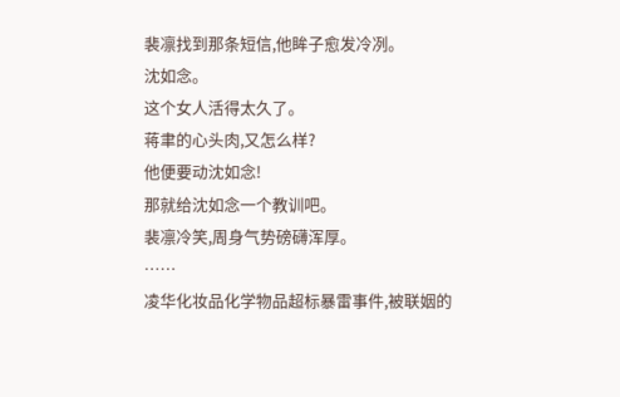裴凛找到那条短信,他眸子愈发冷冽。
沈如念。
这个女人活得太久了。
蒋聿的心头肉,又怎么样?
他便要动沈如念!
那就给沈如念一个教训吧。
裴凛冷笑,周身气势磅礴浑厚。
……
凌华化妆品化学物品超标暴雷事件,被联姻的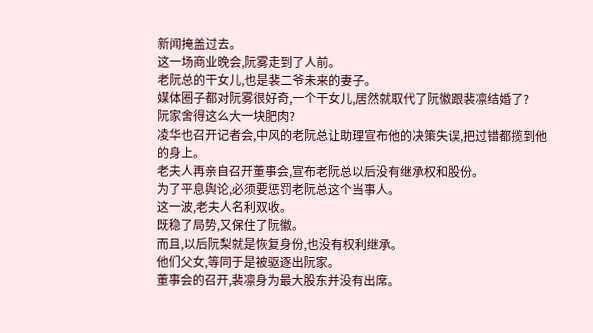新闻掩盖过去。
这一场商业晚会,阮雾走到了人前。
老阮总的干女儿,也是裴二爷未来的妻子。
媒体圈子都对阮雾很好奇,一个干女儿,居然就取代了阮徽跟裴凛结婚了?
阮家舍得这么大一块肥肉?
凌华也召开记者会,中风的老阮总让助理宣布他的决策失误,把过错都揽到他的身上。
老夫人再亲自召开董事会,宣布老阮总以后没有继承权和股份。
为了平息舆论,必须要惩罚老阮总这个当事人。
这一波,老夫人名利双收。
既稳了局势,又保住了阮徽。
而且,以后阮梨就是恢复身份,也没有权利继承。
他们父女,等同于是被驱逐出阮家。
董事会的召开,裴凛身为最大股东并没有出席。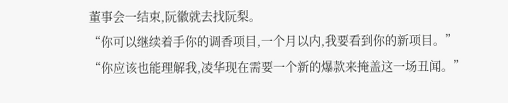董事会一结束,阮徽就去找阮梨。
“你可以继续着手你的调香项目,一个月以内,我要看到你的新项目。”
“你应该也能理解我,凌华现在需要一个新的爆款来掩盖这一场丑闻。”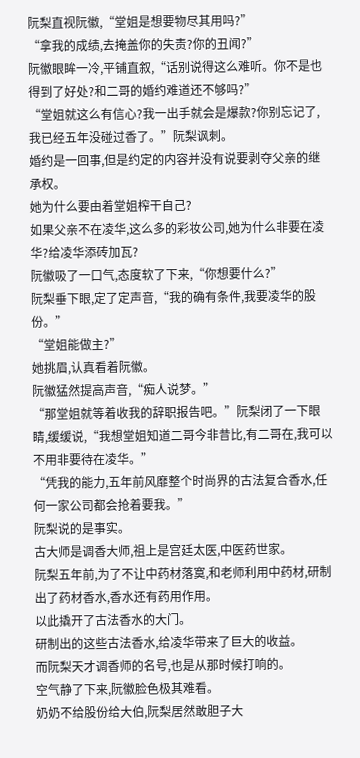阮梨直视阮徽,“堂姐是想要物尽其用吗?”
“拿我的成绩,去掩盖你的失责?你的丑闻?”
阮徽眼眸一冷,平铺直叙,“话别说得这么难听。你不是也得到了好处?和二哥的婚约难道还不够吗?”
“堂姐就这么有信心?我一出手就会是爆款?你别忘记了,我已经五年没碰过香了。”阮梨讽刺。
婚约是一回事,但是约定的内容并没有说要剥夺父亲的继承权。
她为什么要由着堂姐榨干自己?
如果父亲不在凌华,这么多的彩妆公司,她为什么非要在凌华?给凌华添砖加瓦?
阮徽吸了一口气,态度软了下来,“你想要什么?”
阮梨垂下眼,定了定声音,“我的确有条件,我要凌华的股份。”
“堂姐能做主?”
她挑眉,认真看着阮徽。
阮徽猛然提高声音,“痴人说梦。”
“那堂姐就等着收我的辞职报告吧。”阮梨闭了一下眼睛,缓缓说,“我想堂姐知道二哥今非昔比,有二哥在,我可以不用非要待在凌华。”
“凭我的能力,五年前风靡整个时尚界的古法复合香水,任何一家公司都会抢着要我。”
阮梨说的是事实。
古大师是调香大师,祖上是宫廷太医,中医药世家。
阮梨五年前,为了不让中药材落寞,和老师利用中药材,研制出了药材香水,香水还有药用作用。
以此撬开了古法香水的大门。
研制出的这些古法香水,给凌华带来了巨大的收益。
而阮梨天才调香师的名号,也是从那时候打响的。
空气静了下来,阮徽脸色极其难看。
奶奶不给股份给大伯,阮梨居然敢胆子大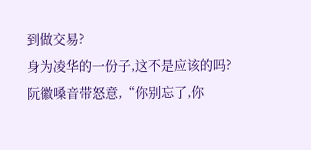到做交易?
身为凌华的一份子,这不是应该的吗?
阮徽嗓音带怒意,“你别忘了,你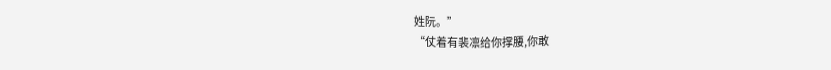姓阮。”
“仗着有裴凛给你撑腰,你敢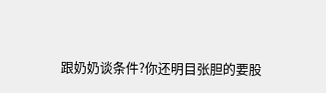跟奶奶谈条件?你还明目张胆的要股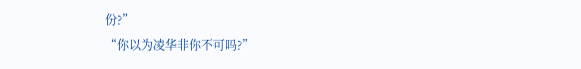份?”
“你以为凌华非你不可吗?”